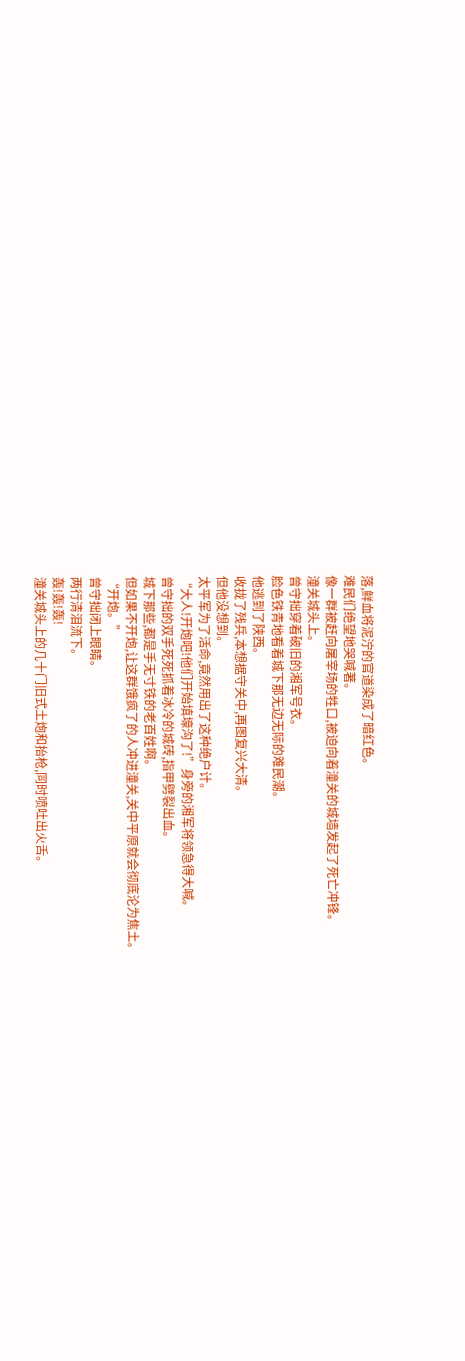落,鲜血将泥泞的官道染成了暗红色。
难民们绝望地哭喊著。
像一群被赶向屠宰场的牲口,被迫向着潼关的城墙发起了死亡冲锋。
潼关城头上。
曾守拙穿着破旧的湘军号衣。
脸色铁青地看着城下那无边无际的难民潮。
他逃到了陕西。
收拢了残兵,本想据守关中,再图复兴大清。
但他没想到。
太平军为了活命,竟然用出了这种绝户计。
“大人!开炮吧!他们开始填壕沟了!”身旁的湘军将领急得大喊。
曾守拙的双手死死抓着冰冷的城砖,指甲劈裂出血。
城下那些,都是手无寸铁的老百姓啊。
但如果不开炮,让这群饿疯了的人冲进潼关,关中平原就会彻底沦为焦土。
“开炮。”
曾守拙闭上眼睛。
两行清泪流下。
轰!轰!轰!
潼关城头上的几十门旧式土炮和抬枪,同时喷吐出火舌。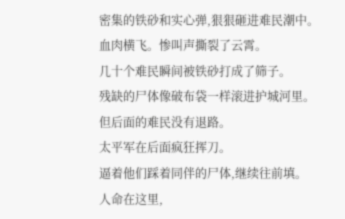密集的铁砂和实心弹,狠狠砸进难民潮中。
血肉横飞。惨叫声撕裂了云霄。
几十个难民瞬间被铁砂打成了筛子。
残缺的尸体像破布袋一样滚进护城河里。
但后面的难民没有退路。
太平军在后面疯狂挥刀。
逼着他们踩着同伴的尸体,继续往前填。
人命在这里,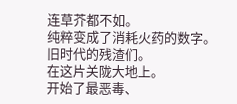连草芥都不如。
纯粹变成了消耗火药的数字。
旧时代的残渣们。
在这片关陇大地上。
开始了最恶毒、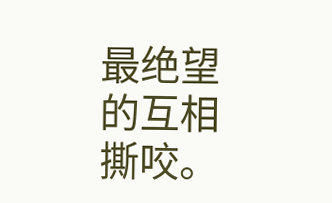最绝望的互相撕咬。